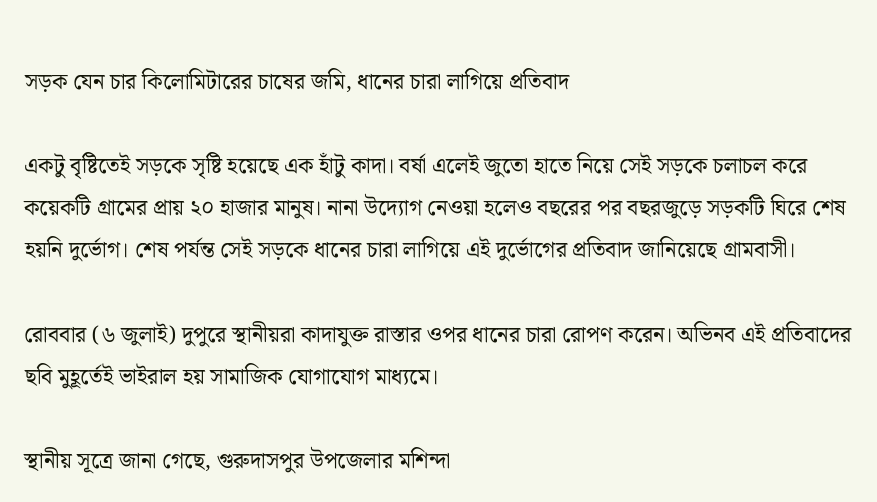সড়ক যেন চার কিলোমিটারের চাষের জমি, ধানের চারা লাগিয়ে প্রতিবাদ

একটু বৃষ্টিতেই সড়কে সৃষ্টি হয়েছে এক হাঁটু কাদা। বর্ষা এলেই জুতো হাতে নিয়ে সেই সড়কে চলাচল করে কয়েকটি গ্রামের প্রায় ২০ হাজার মানুষ। নানা উদ্যোগ নেওয়া হলেও বছরের পর বছরজুড়ে সড়কটি ঘিরে শেষ হয়নি দুর্ভোগ। শেষ পর্যন্ত সেই সড়কে ধানের চারা লাগিয়ে এই দুর্ভোগের প্রতিবাদ জানিয়েছে গ্রামবাসী।

রোববার (৬ জুলাই) দুপুরে স্থানীয়রা কাদাযুক্ত রাস্তার ওপর ধানের চারা রোপণ করেন। অভিনব এই প্রতিবাদের ছবি মুহূর্তেই ভাইরাল হয় সামাজিক যোগাযোগ মাধ্যমে।

স্থানীয় সূত্রে জানা গেছে, গুরুদাসপুর উপজেলার মশিন্দা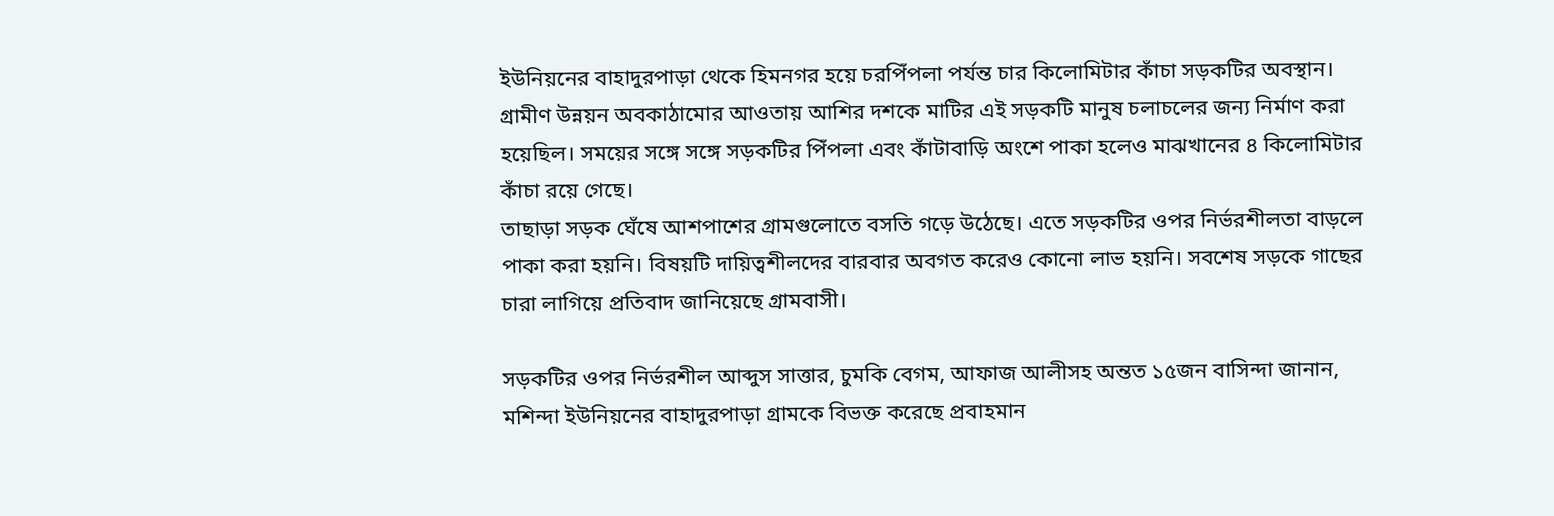ইউনিয়নের বাহাদুরপাড়া থেকে হিমনগর হয়ে চরপিঁপলা পর্যন্ত চার কিলোমিটার কাঁচা সড়কটির অবস্থান। গ্রামীণ উন্নয়ন অবকাঠামোর আওতায় আশির দশকে মাটির এই সড়কটি মানুষ চলাচলের জন্য নির্মাণ করা হয়েছিল। সময়ের সঙ্গে সঙ্গে সড়কটির পিঁপলা এবং কাঁটাবাড়ি অংশে পাকা হলেও মাঝখানের ৪ কিলোমিটার কাঁচা রয়ে গেছে।
তাছাড়া সড়ক ঘেঁষে আশপাশের গ্রামগুলোতে বসতি গড়ে উঠেছে। এতে সড়কটির ওপর নির্ভরশীলতা বাড়লে পাকা করা হয়নি। বিষয়টি দায়িত্বশীলদের বারবার অবগত করেও কোনো লাভ হয়নি। সবশেষ সড়কে গাছের চারা লাগিয়ে প্রতিবাদ জানিয়েছে গ্রামবাসী।

সড়কটির ওপর নির্ভরশীল আব্দুস সাত্তার, চুমকি বেগম, আফাজ আলীসহ অন্তত ১৫জন বাসিন্দা জানান, মশিন্দা ইউনিয়নের বাহাদুরপাড়া গ্রামকে বিভক্ত করেছে প্রবাহমান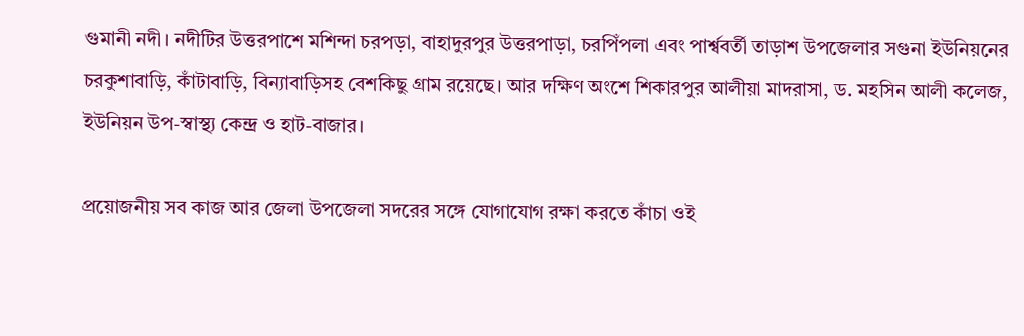গুমানী নদী। নদীটির উত্তরপাশে মশিন্দা চরপড়া, বাহাদুরপুর উত্তরপাড়া, চরপিঁপলা এবং পার্শ্ববর্তী তাড়াশ উপজেলার সগুনা ইউনিয়নের চরকুশাবাড়ি, কাঁটাবাড়ি, বিন্যাবাড়িসহ বেশকিছু গ্রাম রয়েছে। আর দক্ষিণ অংশে শিকারপুর আলীয়া মাদরাসা, ড. মহসিন আলী কলেজ, ইউনিয়ন উপ-স্বাস্থ্য কেন্দ্র ও হাট-বাজার।

প্রয়োজনীয় সব কাজ আর জেলা উপজেলা সদরের সঙ্গে যোগাযোগ রক্ষা করতে কাঁচা ওই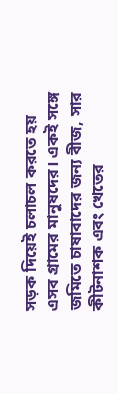সড়ক দিয়েই চলাচল করতে হয় এসব গ্রামের মানুষদের। একই সঙ্গে জমিতে চাষাবাদের জন্য বীজ, সার কীটনাশক এবং খেতের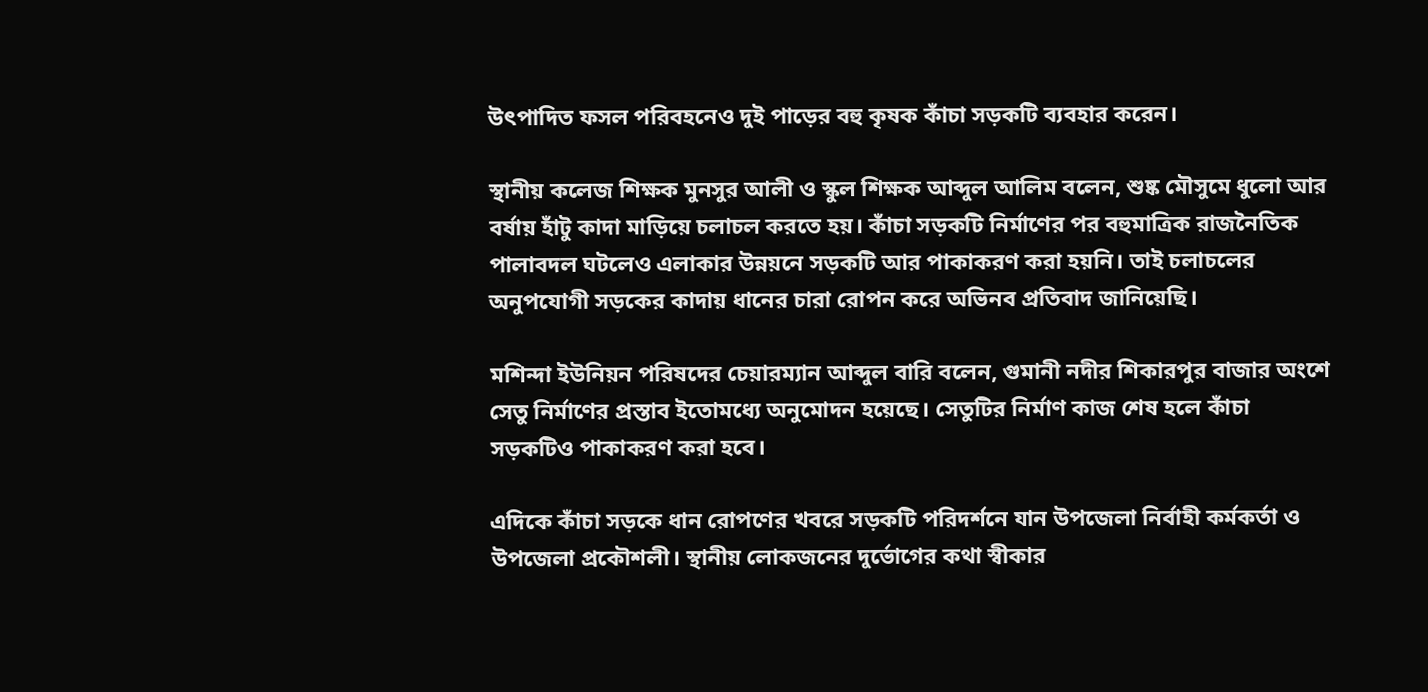উৎপাদিত ফসল পরিবহনেও দুই পাড়ের বহু কৃষক কাঁচা সড়কটি ব্যবহার করেন।

স্থানীয় কলেজ শিক্ষক মুনসুর আলী ও স্কুল শিক্ষক আব্দুল আলিম বলেন, শুষ্ক মৌসুমে ধুলো আর বর্ষায় হাঁটু কাদা মাড়িয়ে চলাচল করতে হয়। কাঁচা সড়কটি নির্মাণের পর বহুমাত্রিক রাজনৈতিক পালাবদল ঘটলেও এলাকার উন্নয়নে সড়কটি আর পাকাকরণ করা হয়নি। তাই চলাচলের অনুপযোগী সড়কের কাদায় ধানের চারা রোপন করে অভিনব প্রতিবাদ জানিয়েছি।

মশিন্দা ইউনিয়ন পরিষদের চেয়ারম্যান আব্দুল বারি বলেন, গুমানী নদীর শিকারপুর বাজার অংশে সেতু নির্মাণের প্রস্তাব ইতোমধ্যে অনুমোদন হয়েছে। সেতুটির নির্মাণ কাজ শেষ হলে কাঁচা সড়কটিও পাকাকরণ করা হবে।

এদিকে কাঁচা সড়কে ধান রোপণের খবরে সড়কটি পরিদর্শনে যান উপজেলা নির্বাহী কর্মকর্তা ও উপজেলা প্রকৌশলী। স্থানীয় লোকজনের দুর্ভোগের কথা স্বীকার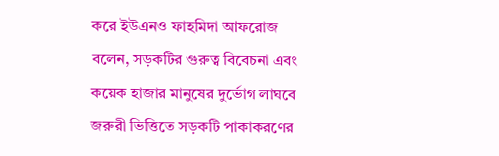করে ইউএনও ফাহমিদা আফরোজ  বলেন, সড়কটির গুরুত্ব বিবেচনা এবং কয়েক হাজার মানুষের দুর্ভোগ লাঘবে জরুরী ভিত্তিতে সড়কটি পাকাকরণের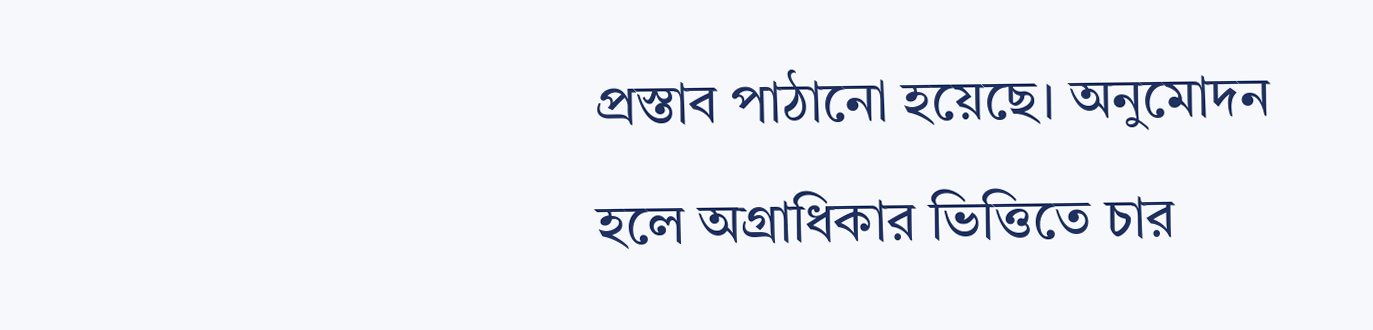প্রস্তাব পাঠানো হয়েছে। অনুমোদন হলে অগ্রাধিকার ভিত্তিতে চার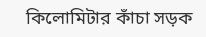কিলোমিটার কাঁচা সড়ক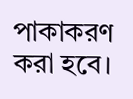পাকাকরণ করা হবে।